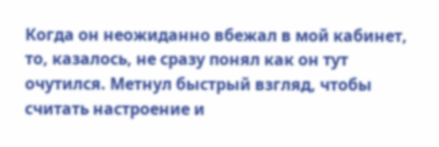Когда он неожиданно вбежал в мой кабинет, то, казалось, не сразу понял как он тут очутился. Метнул быстрый взгляд, чтобы считать настроение и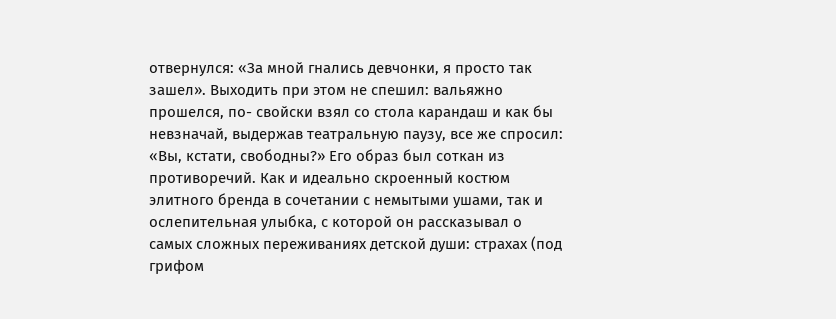отвернулся: «За мной гнались девчонки, я просто так зашел». Выходить при этом не спешил: вальяжно прошелся, по- свойски взял со стола карандаш и как бы невзначай, выдержав театральную паузу, все же спросил: «Вы, кстати, свободны?» Его образ был соткан из противоречий. Как и идеально скроенный костюм элитного бренда в сочетании с немытыми ушами, так и ослепительная улыбка, с которой он рассказывал о самых сложных переживаниях детской души: страхах (под грифом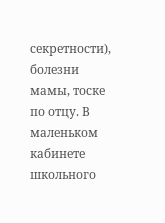секретности), болезни мамы, тоске по отцу. В маленьком кабинете школьного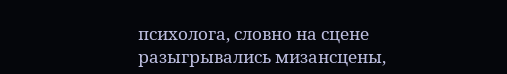психолога, словно на сцене разыгрывались мизансцены,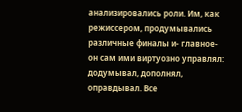анализировались роли. Им, как режиссером, продумывались различные финалы и- главное- он сам ими виртуозно управлял: додумывал, дополнял, оправдывал. Все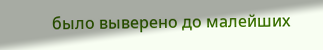было выверено до малейших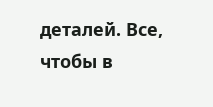деталей. Все, чтобы в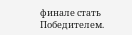финале стать Победителем.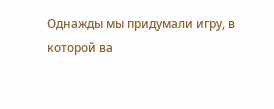Однажды мы придумали игру, в которой ва